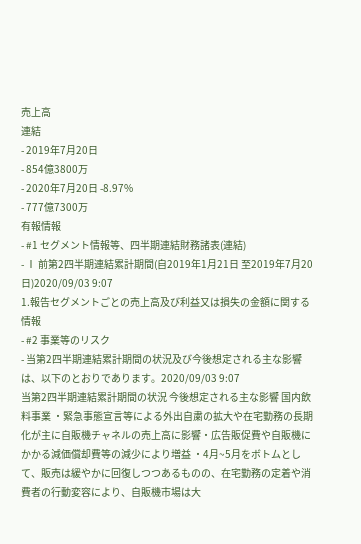売上高
連結
- 2019年7月20日
- 854億3800万
- 2020年7月20日 -8.97%
- 777億7300万
有報情報
- #1 セグメント情報等、四半期連結財務諸表(連結)
- Ⅰ 前第2四半期連結累計期間(自2019年1月21日 至2019年7月20日)2020/09/03 9:07
1.報告セグメントごとの売上高及び利益又は損失の金額に関する情報
- #2 事業等のリスク
- 当第2四半期連結累計期間の状況及び今後想定される主な影響は、以下のとおりであります。2020/09/03 9:07
当第2四半期連結累計期間の状況 今後想定される主な影響 国内飲料事業 ・緊急事態宣言等による外出自粛の拡大や在宅勤務の長期化が主に自販機チャネルの売上高に影響・広告販促費や自販機にかかる減価償却費等の減少により増益 ・4月~5月をボトムとして、販売は緩やかに回復しつつあるものの、在宅勤務の定着や消費者の行動変容により、自販機市場は大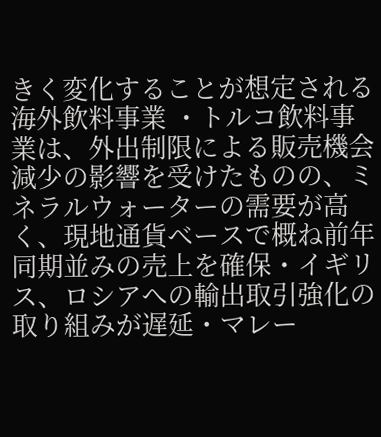きく変化することが想定される 海外飲料事業 ・トルコ飲料事業は、外出制限による販売機会減少の影響を受けたものの、ミネラルウォーターの需要が高く、現地通貨ベースで概ね前年同期並みの売上を確保・イギリス、ロシアへの輸出取引強化の取り組みが遅延・マレー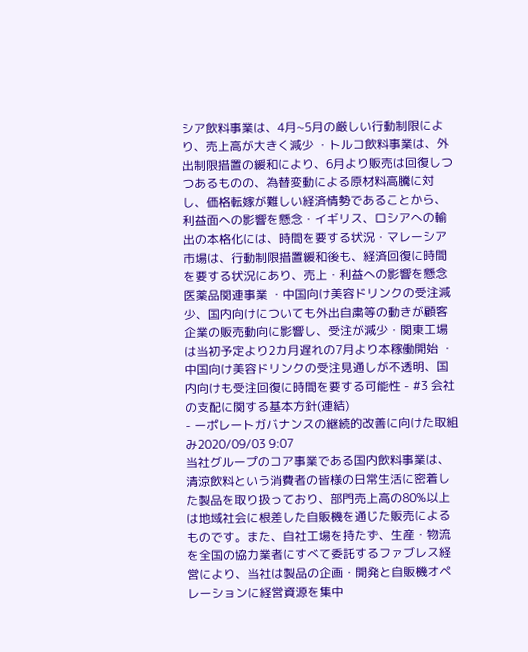シア飲料事業は、4月~5月の厳しい行動制限により、売上高が大きく減少 ・トルコ飲料事業は、外出制限措置の緩和により、6月より販売は回復しつつあるものの、為替変動による原材料高騰に対し、価格転嫁が難しい経済情勢であることから、利益面への影響を懸念・イギリス、ロシアへの輸出の本格化には、時間を要する状況・マレーシア市場は、行動制限措置緩和後も、経済回復に時間を要する状況にあり、売上・利益への影響を懸念 医薬品関連事業 ・中国向け美容ドリンクの受注減少、国内向けについても外出自粛等の動きが顧客企業の販売動向に影響し、受注が減少・関東工場は当初予定より2カ月遅れの7月より本稼働開始 ・中国向け美容ドリンクの受注見通しが不透明、国内向けも受注回復に時間を要する可能性 - #3 会社の支配に関する基本方針(連結)
- ーポレートガバナンスの継続的改善に向けた取組み2020/09/03 9:07
当社グループのコア事業である国内飲料事業は、清涼飲料という消費者の皆様の日常生活に密着した製品を取り扱っており、部門売上高の80%以上は地域社会に根差した自販機を通じた販売によるものです。また、自社工場を持たず、生産・物流を全国の協力業者にすべて委託するファブレス経営により、当社は製品の企画・開発と自販機オペレーションに経営資源を集中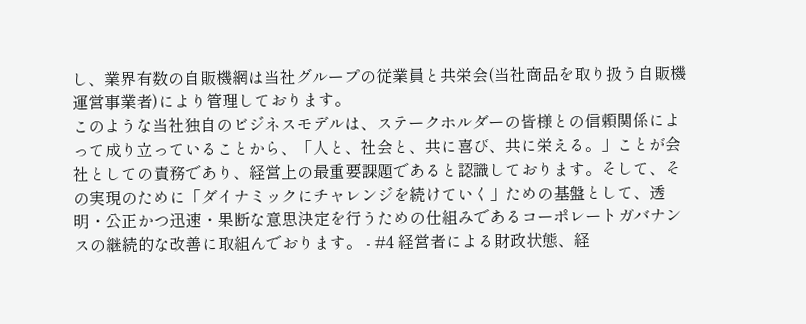し、業界有数の自販機網は当社グループの従業員と共栄会(当社商品を取り扱う自販機運営事業者)により管理しております。
このような当社独自のビジネスモデルは、ステークホルダーの皆様との信頼関係によって成り立っていることから、「人と、社会と、共に喜び、共に栄える。」ことが会社としての責務であり、経営上の最重要課題であると認識しております。そして、その実現のために「ダイナミックにチャレンジを続けていく」ための基盤として、透明・公正かつ迅速・果断な意思決定を行うための仕組みであるコーポレートガバナンスの継続的な改善に取組んでおります。 - #4 経営者による財政状態、経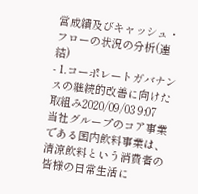営成績及びキャッシュ・フローの状況の分析(連結)
- 1.コーポレートガバナンスの継続的改善に向けた取組み2020/09/03 9:07
当社グループのコア事業である国内飲料事業は、清涼飲料という消費者の皆様の日常生活に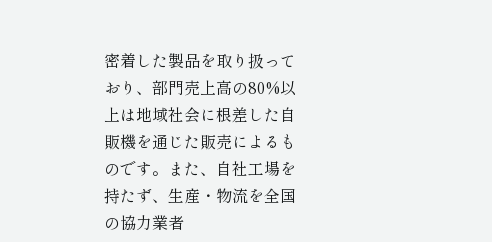密着した製品を取り扱っており、部門売上高の80%以上は地域社会に根差した自販機を通じた販売によるものです。また、自社工場を持たず、生産・物流を全国の協力業者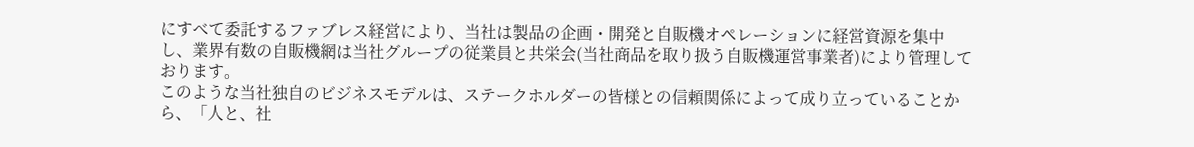にすべて委託するファブレス経営により、当社は製品の企画・開発と自販機オペレーションに経営資源を集中し、業界有数の自販機網は当社グループの従業員と共栄会(当社商品を取り扱う自販機運営事業者)により管理しております。
このような当社独自のビジネスモデルは、ステークホルダーの皆様との信頼関係によって成り立っていることから、「人と、社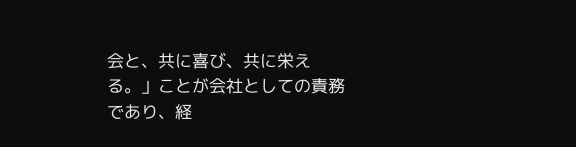会と、共に喜び、共に栄える。」ことが会社としての責務であり、経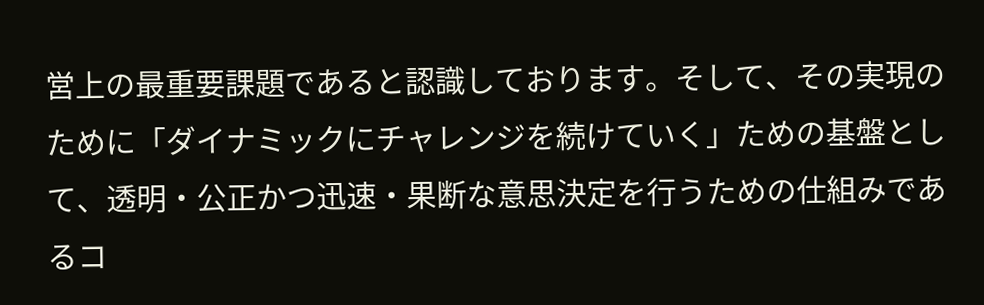営上の最重要課題であると認識しております。そして、その実現のために「ダイナミックにチャレンジを続けていく」ための基盤として、透明・公正かつ迅速・果断な意思決定を行うための仕組みであるコ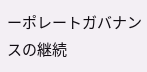ーポレートガバナンスの継続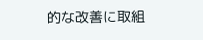的な改善に取組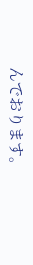んでおります。